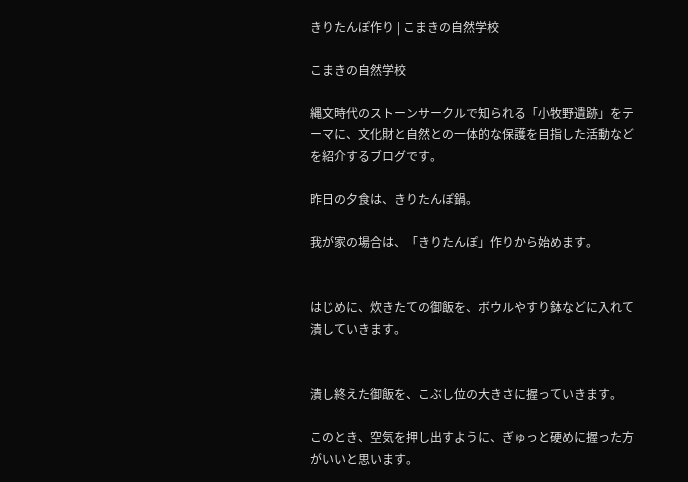きりたんぽ作り | こまきの自然学校

こまきの自然学校

縄文時代のストーンサークルで知られる「小牧野遺跡」をテーマに、文化財と自然との一体的な保護を目指した活動などを紹介するブログです。

昨日の夕食は、きりたんぽ鍋。

我が家の場合は、「きりたんぽ」作りから始めます。


はじめに、炊きたての御飯を、ボウルやすり鉢などに入れて潰していきます。


潰し終えた御飯を、こぶし位の大きさに握っていきます。

このとき、空気を押し出すように、ぎゅっと硬めに握った方がいいと思います。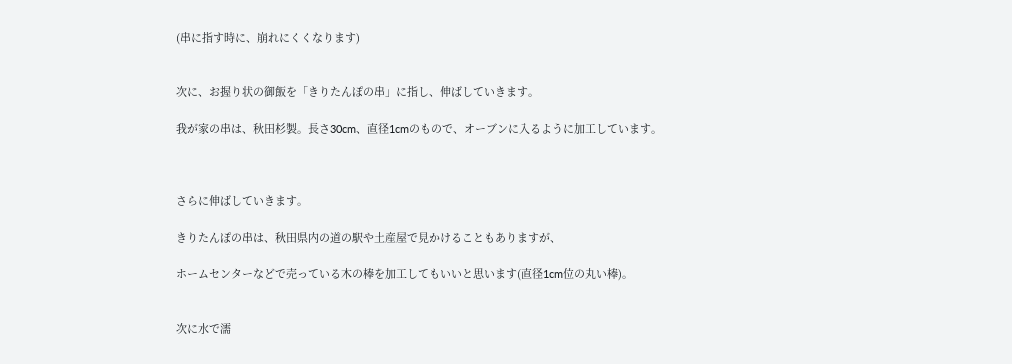(串に指す時に、崩れにくくなります)


次に、お握り状の御飯を「きりたんぽの串」に指し、伸ばしていきます。

我が家の串は、秋田杉製。長さ30cm、直径1cmのもので、オーブンに入るように加工しています。



さらに伸ばしていきます。

きりたんぽの串は、秋田県内の道の駅や土産屋で見かけることもありますが、

ホームセンターなどで売っている木の棒を加工してもいいと思います(直径1cm位の丸い棒)。


次に水で濡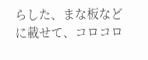らした、まな板などに載せて、コロコロ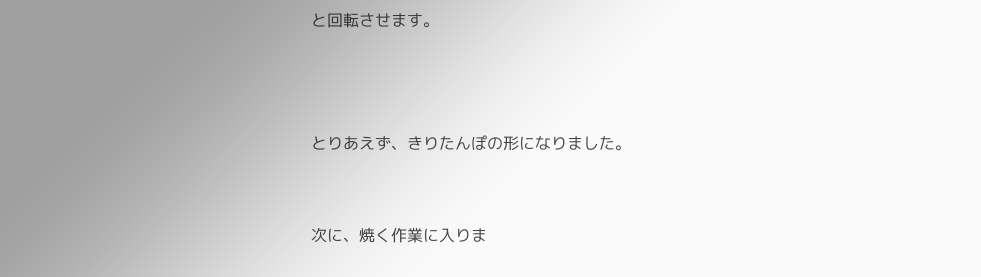と回転させます。



とりあえず、きりたんぽの形になりました。


次に、焼く作業に入りま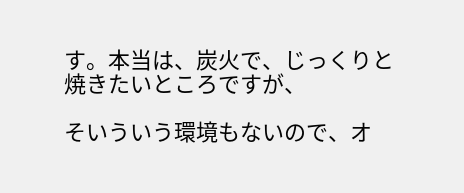す。本当は、炭火で、じっくりと焼きたいところですが、

そいういう環境もないので、オ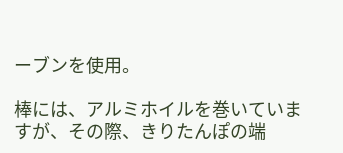ーブンを使用。

棒には、アルミホイルを巻いていますが、その際、きりたんぽの端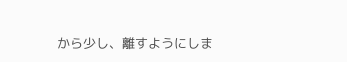から少し、離すようにしま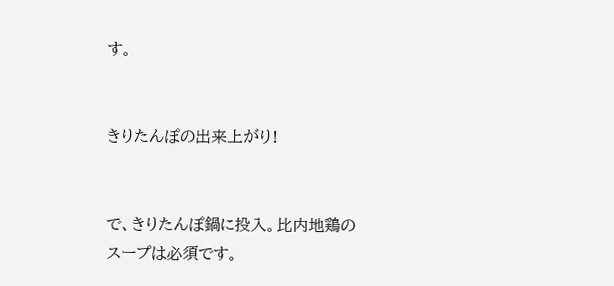す。


きりたんぽの出来上がり!


で、きりたんぽ鍋に投入。比内地鶏のスープは必須です。